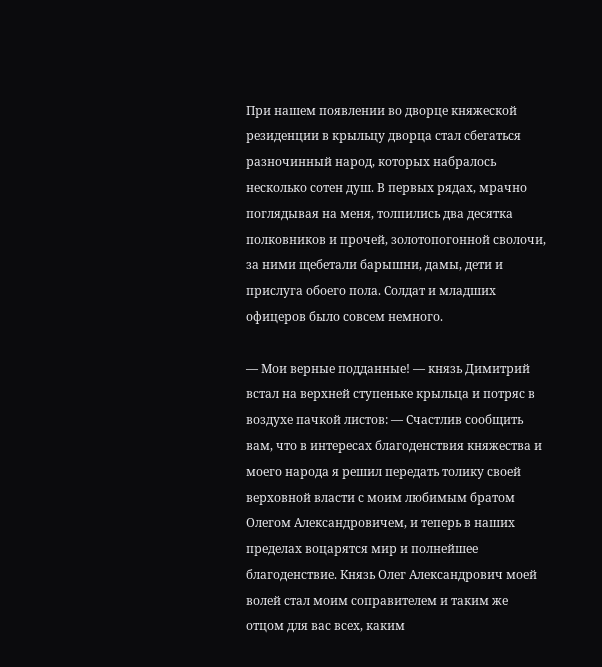При нашем появлении во дворце княжеской резиденции в крыльцу дворца стал сбегаться разночинный народ, которых набралось несколько сотен душ. В первых рядах, мрачно поглядывая на меня, толпились два десятка полковников и прочей, золотопогонной сволочи, за ними щебетали барышни, дамы, дети и прислуга обоего пола. Солдат и младших офицеров было совсем немного.

— Мои верные подданные! — князь Димитрий встал на верхней ступеньке крыльца и потряс в воздухе пачкой листов: — Счастлив сообщить вам, что в интересах благоденствия княжества и моего народа я решил передать толику своей верховной власти с моим любимым братом Олегом Александровичем, и теперь в наших пределах воцарятся мир и полнейшее благоденствие. Князь Олег Александрович моей волей стал моим соправителем и таким же отцом для вас всех, каким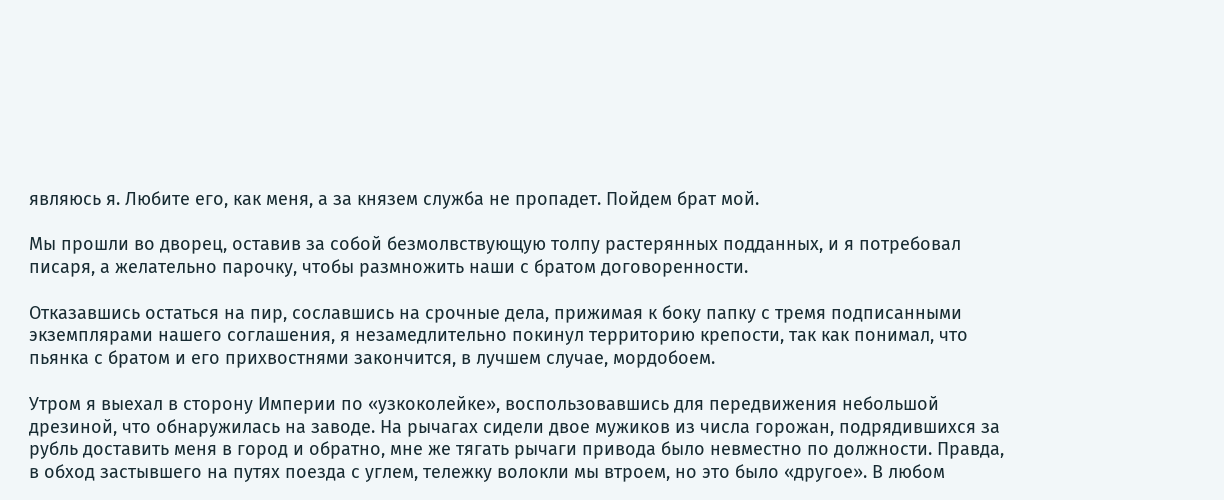являюсь я. Любите его, как меня, а за князем служба не пропадет. Пойдем брат мой.

Мы прошли во дворец, оставив за собой безмолвствующую толпу растерянных подданных, и я потребовал писаря, а желательно парочку, чтобы размножить наши с братом договоренности.

Отказавшись остаться на пир, сославшись на срочные дела, прижимая к боку папку с тремя подписанными экземплярами нашего соглашения, я незамедлительно покинул территорию крепости, так как понимал, что пьянка с братом и его прихвостнями закончится, в лучшем случае, мордобоем.

Утром я выехал в сторону Империи по «узкоколейке», воспользовавшись для передвижения небольшой дрезиной, что обнаружилась на заводе. На рычагах сидели двое мужиков из числа горожан, подрядившихся за рубль доставить меня в город и обратно, мне же тягать рычаги привода было невместно по должности. Правда, в обход застывшего на путях поезда с углем, тележку волокли мы втроем, но это было «другое». В любом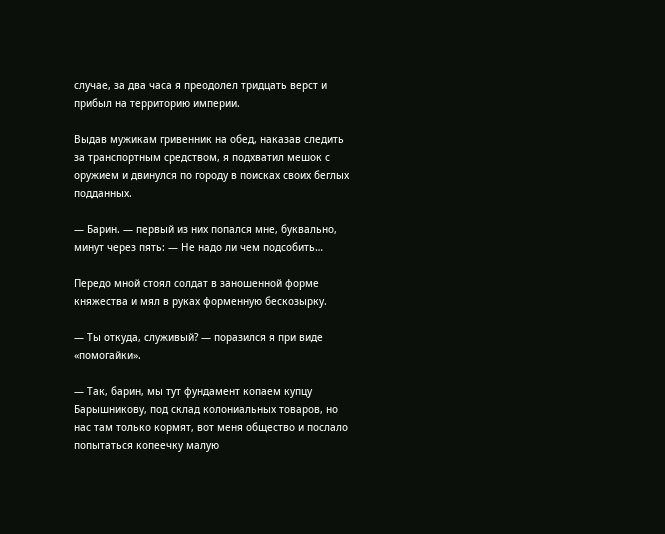случае, за два часа я преодолел тридцать верст и прибыл на территорию империи.

Выдав мужикам гривенник на обед, наказав следить за транспортным средством, я подхватил мешок с оружием и двинулся по городу в поисках своих беглых подданных.

— Барин. — первый из них попался мне, буквально, минут через пять: — Не надо ли чем подсобить…

Передо мной стоял солдат в заношенной форме княжества и мял в руках форменную бескозырку.

— Ты откуда, служивый? — поразился я при виде «помогайки».

— Так, барин, мы тут фундамент копаем купцу Барышникову, под склад колониальных товаров, но нас там только кормят, вот меня общество и послало попытаться копеечку малую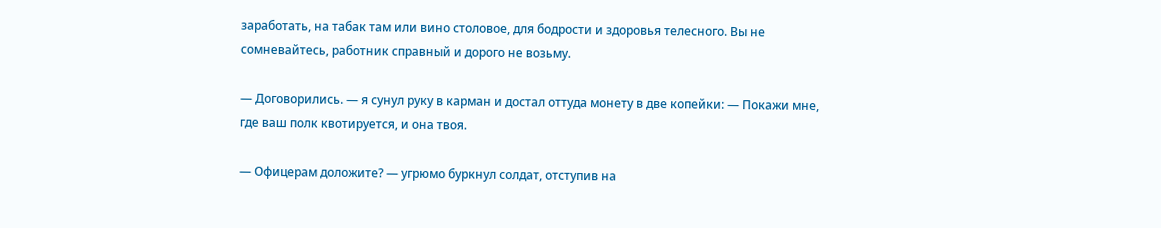заработать, на табак там или вино столовое, для бодрости и здоровья телесного. Вы не сомневайтесь, работник справный и дорого не возьму.

— Договорились. — я сунул руку в карман и достал оттуда монету в две копейки: — Покажи мне, где ваш полк квотируется, и она твоя.

— Офицерам доложите? — угрюмо буркнул солдат, отступив на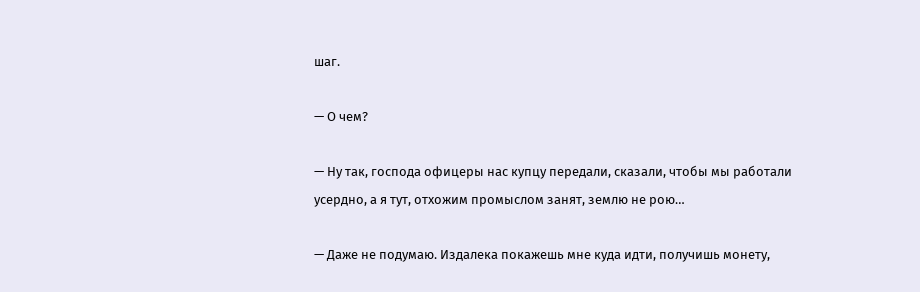шаг.

— О чем?

— Ну так, господа офицеры нас купцу передали, сказали, чтобы мы работали усердно, а я тут, отхожим промыслом занят, землю не рою…

— Даже не подумаю. Издалека покажешь мне куда идти, получишь монету,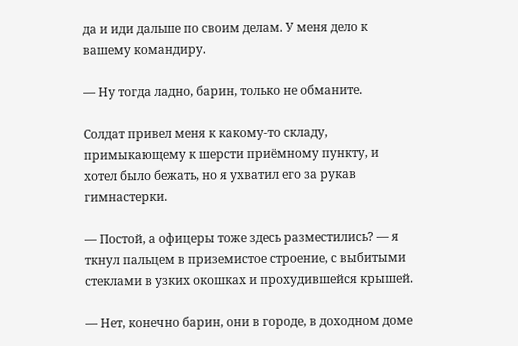да и иди дальше по своим делам. У меня дело к вашему командиру.

— Ну тогда ладно, барин, только не обманите.

Солдат привел меня к какому-то складу, примыкающему к шерсти приёмному пункту, и хотел было бежать, но я ухватил его за рукав гимнастерки.

— Постой, а офицеры тоже здесь разместились? — я ткнул пальцем в приземистое строение, с выбитыми стеклами в узких окошках и прохудившейся крышей.

— Нет, конечно барин, они в городе, в доходном доме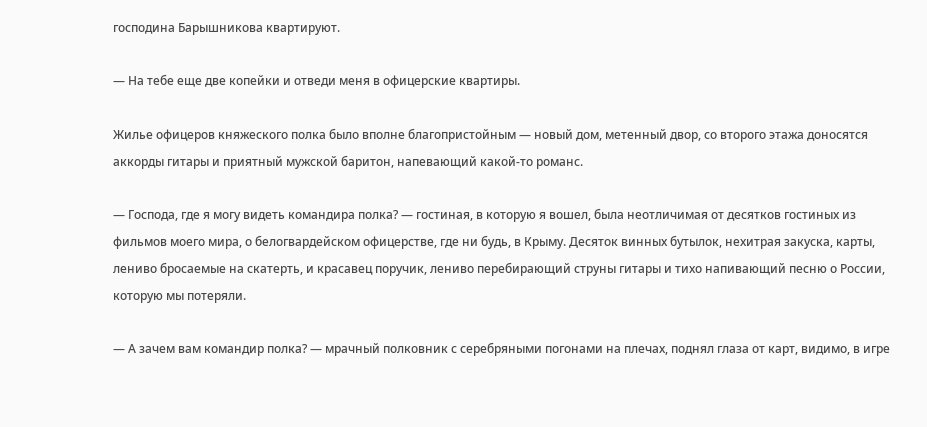господина Барышникова квартируют.

— На тебе еще две копейки и отведи меня в офицерские квартиры.

Жилье офицеров княжеского полка было вполне благопристойным — новый дом, метенный двор, со второго этажа доносятся аккорды гитары и приятный мужской баритон, напевающий какой-то романс.

— Господа, где я могу видеть командира полка? — гостиная, в которую я вошел, была неотличимая от десятков гостиных из фильмов моего мира, о белогвардейском офицерстве, где ни будь, в Крыму. Десяток винных бутылок, нехитрая закуска, карты, лениво бросаемые на скатерть, и красавец поручик, лениво перебирающий струны гитары и тихо напивающий песню о России, которую мы потеряли.

— А зачем вам командир полка? — мрачный полковник с серебряными погонами на плечах, поднял глаза от карт, видимо, в игре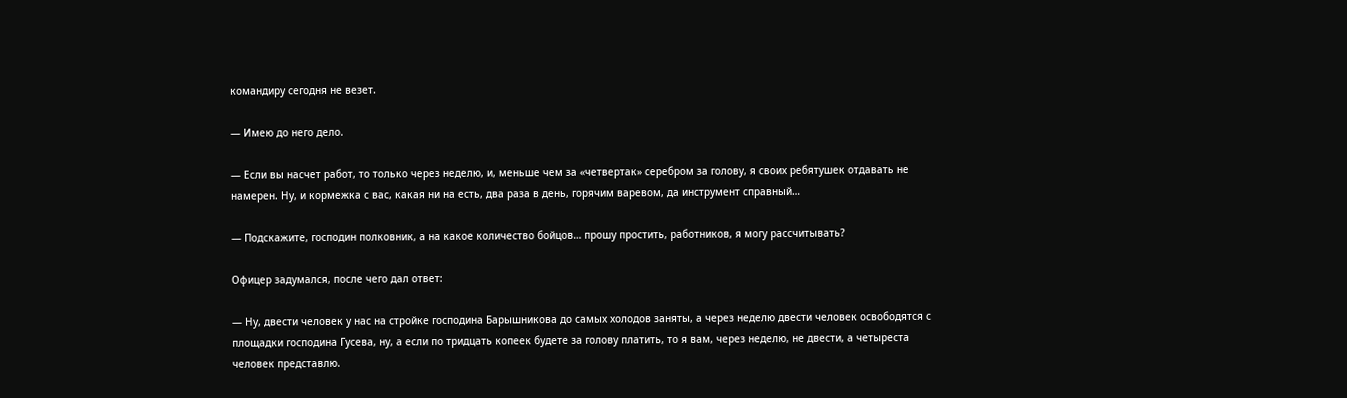командиру сегодня не везет.

— Имею до него дело.

— Если вы насчет работ, то только через неделю, и, меньше чем за «четвертак» серебром за голову, я своих ребятушек отдавать не намерен. Ну, и кормежка с вас, какая ни на есть, два раза в день, горячим варевом, да инструмент справный…

— Подскажите, господин полковник, а на какое количество бойцов… прошу простить, работников, я могу рассчитывать?

Офицер задумался, после чего дал ответ:

— Ну, двести человек у нас на стройке господина Барышникова до самых холодов заняты, а через неделю двести человек освободятся с площадки господина Гусева, ну, а если по тридцать копеек будете за голову платить, то я вам, через неделю, не двести, а четыреста человек представлю.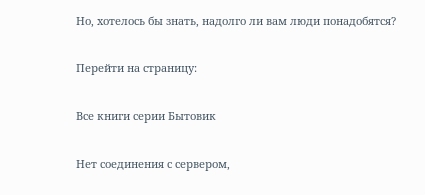Но, хотелось бы знать, надолго ли вам люди понадобятся?

Перейти на страницу:

Все книги серии Бытовик

Нет соединения с сервером,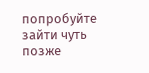попробуйте зайти чуть позже